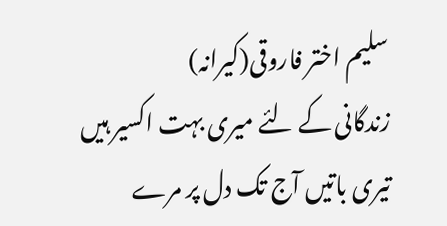سلیم اختر فاروقی(کیرانہ)
زندگانی کے لئے میری بہت اکسیر ہیں
تیری باتیں آج تک دل پر مرے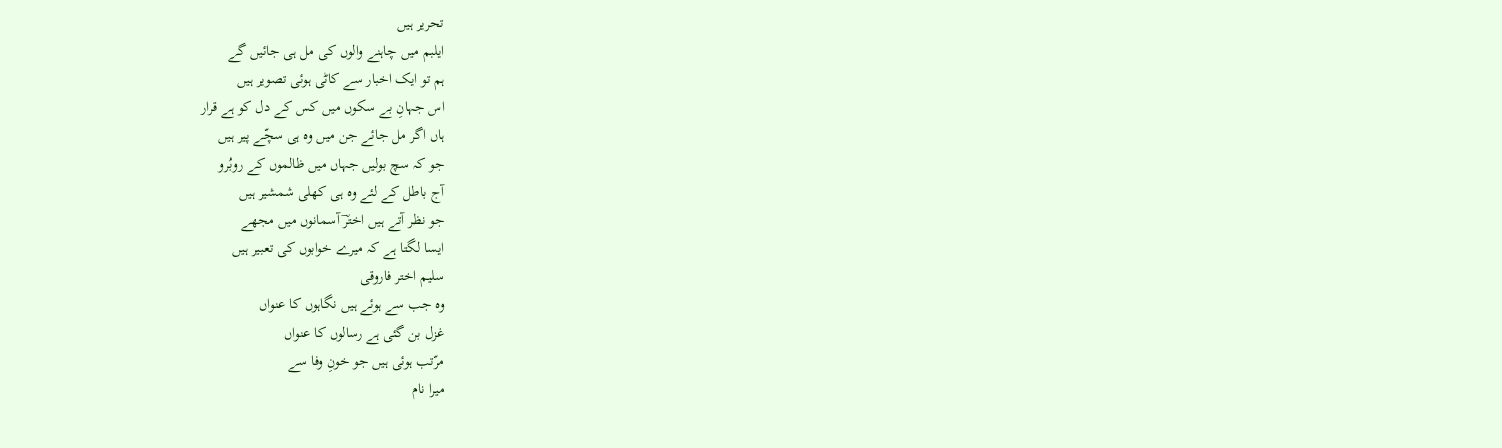تحریر ہیں
ایلبم میں چاہنے والوں کی مل ہی جائیں گے
ہم تو ایک اخبار سے کاٹی ہوئی تصویر ہیں
اس جہانِ بے سکوں میں کس کے دل کو ہے قرار
ہاں اگر مل جائے جن میں وہ ہی سچّے پیر ہیں
جو کہ سچ بولیں جہاں میں ظالموں کے روبُرو
آج باطل کے لئے وہ ہی کھلی شمشیر ہیں
جو نظر آتے ہیں اخترؔ آسمانوں میں مجھے
ایسا لگتا ہے کہ میرے خوابوں کی تعبیر ہیں
سلیم اختر فاروقی
وہ جب سے ہوئے ہیں نگاہوں کا عنواں
غزل بن گئی ہے رسالوں کا عنواں
مرّتب ہوئی ہیں جو خونِ وفا سے
میرا نام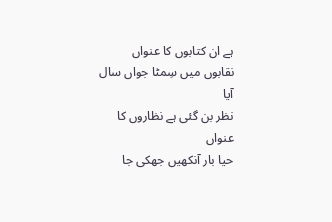ہے ان کتابوں کا عنواں
نقابوں میں سِمٹا جواں سال آیا
نظر بن گئی ہے نظاروں کا عنواں
حیا بار آنکھیں جھکی جا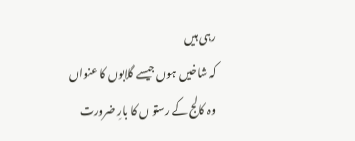رہی ہیں
کہ شاخیں ہوں جیسے گلابوں کا عنواں
وہ کالج کے رستو ں کا بارِ ضرورت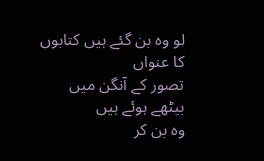لو وہ بن گئے ہیں کتابوں کا عنواں
تصور کے آنگن میں بیٹھے ہوئے ہیں
وہ بن کر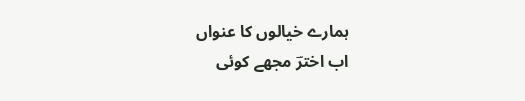ہمارے خیالوں کا عنواں
اب اخترؔ مجھے کوئی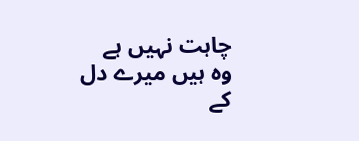چاہت نہیں ہے
وہ ہیں میرے دل کے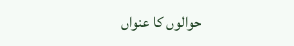حوالوں کا عنواں